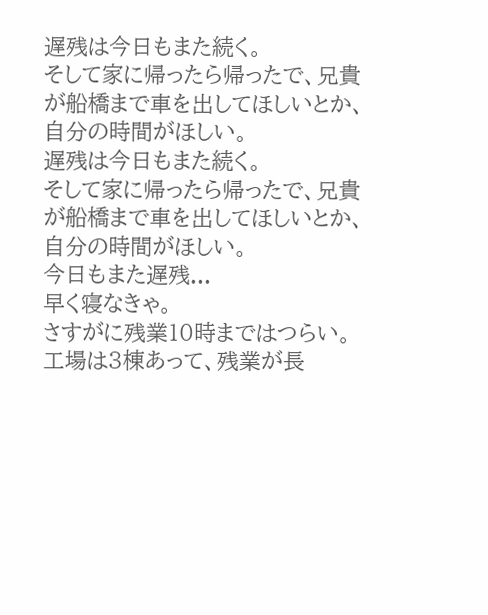遅残は今日もまた続く。
そして家に帰ったら帰ったで、兄貴が船橋まで車を出してほしいとか、
自分の時間がほしい。
遅残は今日もまた続く。
そして家に帰ったら帰ったで、兄貴が船橋まで車を出してほしいとか、
自分の時間がほしい。
今日もまた遅残...
早く寝なきゃ。
さすがに残業10時まではつらい。
工場は3棟あって、残業が長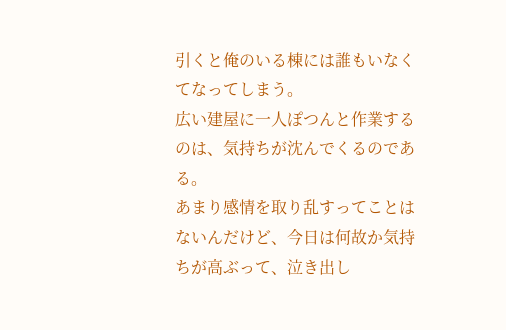引くと俺のいる棟には誰もいなくてなってしまう。
広い建屋に一人ぽつんと作業するのは、気持ちが沈んでくるのである。
あまり感情を取り乱すってことはないんだけど、今日は何故か気持ちが高ぶって、泣き出し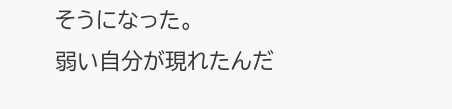そうになった。
弱い自分が現れたんだ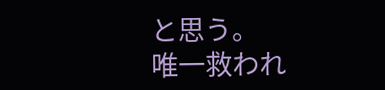と思う。
唯一救われ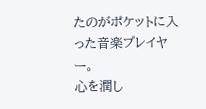たのがポケットに入った音楽プレイヤー。
心を潤し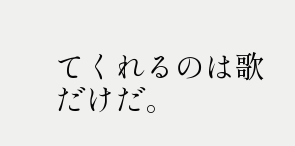てくれるのは歌だけだ。